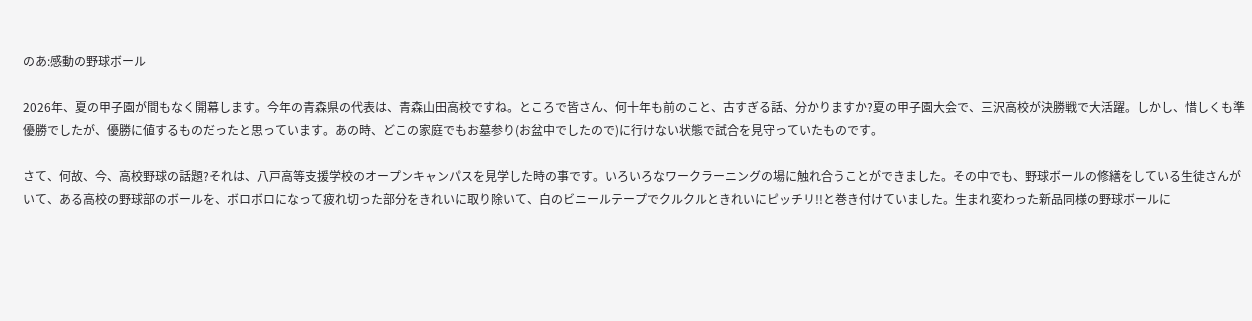のあ:感動の野球ボール

2026年、夏の甲子園が間もなく開幕します。今年の青森県の代表は、青森山田高校ですね。ところで皆さん、何十年も前のこと、古すぎる話、分かりますか?夏の甲子園大会で、三沢高校が決勝戦で大活躍。しかし、惜しくも準優勝でしたが、優勝に値するものだったと思っています。あの時、どこの家庭でもお墓参り(お盆中でしたので)に行けない状態で試合を見守っていたものです。

さて、何故、今、高校野球の話題?それは、八戸高等支援学校のオープンキャンパスを見学した時の事です。いろいろなワークラーニングの場に触れ合うことができました。その中でも、野球ボールの修繕をしている生徒さんがいて、ある高校の野球部のボールを、ボロボロになって疲れ切った部分をきれいに取り除いて、白のビニールテープでクルクルときれいにピッチリ!!と巻き付けていました。生まれ変わった新品同様の野球ボールに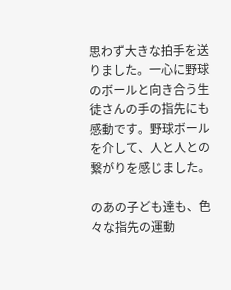思わず大きな拍手を送りました。一心に野球のボールと向き合う生徒さんの手の指先にも感動です。野球ボールを介して、人と人との繋がりを感じました。

のあの子ども達も、色々な指先の運動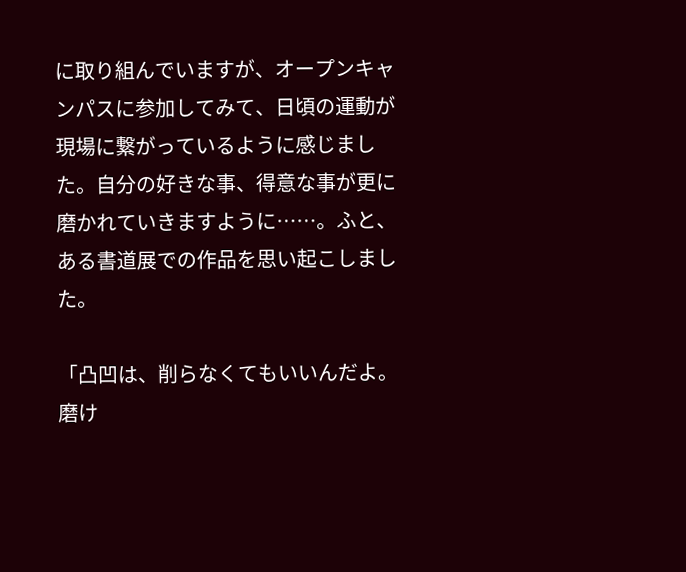に取り組んでいますが、オープンキャンパスに参加してみて、日頃の運動が現場に繋がっているように感じました。自分の好きな事、得意な事が更に磨かれていきますように……。ふと、ある書道展での作品を思い起こしました。

「凸凹は、削らなくてもいいんだよ。磨け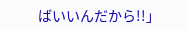ばいいんだから!!」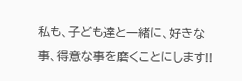私も、子ども達と一緒に、好きな事、得意な事を磨くことにします!!